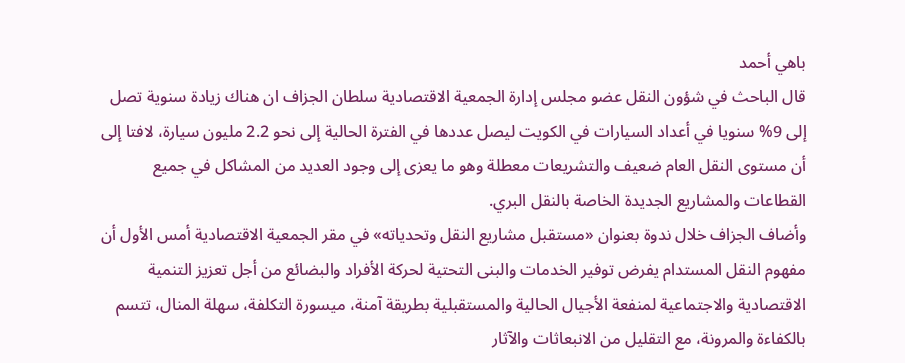باهي أحمد
قال الباحث في شؤون النقل عضو مجلس إدارة الجمعية الاقتصادية سلطان الجزاف ان هناك زيادة سنوية تصل إلى 9% سنويا في أعداد السيارات في الكويت ليصل عددها في الفترة الحالية إلى نحو 2.2 مليون سيارة، لافتا إلى أن مستوى النقل العام ضعيف والتشريعات معطلة وهو ما يعزى إلى وجود العديد من المشاكل في جميع القطاعات والمشاريع الجديدة الخاصة بالنقل البري.
وأضاف الجزاف خلال ندوة بعنوان «مستقبل مشاريع النقل وتحدياته» في مقر الجمعية الاقتصادية أمس الأول أن مفهوم النقل المستدام يفرض توفير الخدمات والبنى التحتية لحركة الأفراد والبضائع من أجل تعزيز التنمية الاقتصادية والاجتماعية لمنفعة الأجيال الحالية والمستقبلية بطريقة آمنة، ميسورة التكلفة، سهلة المنال، تتسم بالكفاءة والمرونة، مع التقليل من الانبعاثات والآثار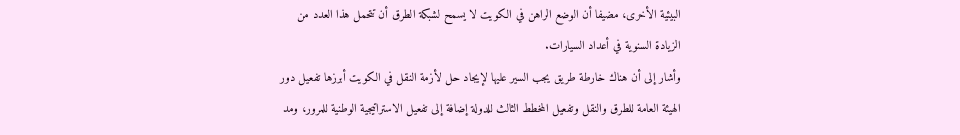البيئية الأخرى، مضيفا أن الوضع الراهن في الكويت لا يسمح لشبكة الطرق أن تتحمل هذا العدد من الزيادة السنوية في أعداد السيارات.
وأشار إلى أن هناك خارطة طريق يجب السير عليها لإيجاد حل لأزمة النقل في الكويت أبرزها تفعيل دور الهيئة العامة للطرق والنقل وتفعيل المخطط الثالث للدولة إضافة إلى تفعيل الاستراتيجية الوطنية للمرور، ومد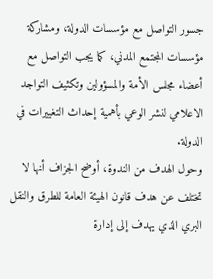جسور التواصل مع مؤسسات الدولة، ومشاركة مؤسسات المجتمع المدني، كما يجب التواصل مع أعضاء مجلس الأمة والمسؤولين وتكثيف التواجد الاعلامي لنشر الوعي بأهمية إحداث التغييرات في الدولة.
وحول الهدف من الندوة، أوضح الجزاف أنها لا تختلف عن هدف قانون الهيئة العامة للطرق والنقل البري الذي يهدف إلى إدارة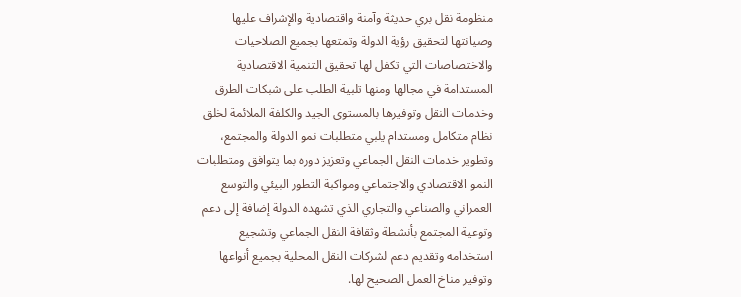منظومة نقل بري حديثة وآمنة واقتصادية والإشراف عليها وصيانتها لتحقيق رؤية الدولة وتمتعها بجميع الصلاحيات والاختصاصات التي تكفل لها تحقيق التنمية الاقتصادية المستدامة في مجالها ومنها تلبية الطلب على شبكات الطرق وخدمات النقل وتوفيرها بالمستوى الجيد والكلفة الملائمة لخلق نظام متكامل ومستدام يلبي متطلبات نمو الدولة والمجتمع، وتطوير خدمات النقل الجماعي وتعزيز دوره بما يتوافق ومتطلبات النمو الاقتصادي والاجتماعي ومواكبة التطور البيئي والتوسع العمراني والصناعي والتجاري الذي تشهده الدولة إضافة إلى دعم وتوعية المجتمع بأنشطة وثقافة النقل الجماعي وتشجيع استخدامه وتقديم دعم لشركات النقل المحلية بجميع أنواعها وتوفير مناخ العمل الصحيح لها.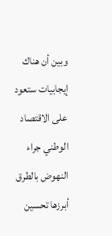وبين أن هناك إيجابيات ستعود على الاقتصاد الوطني جراء النهوض بالطرق أبرزها تحسين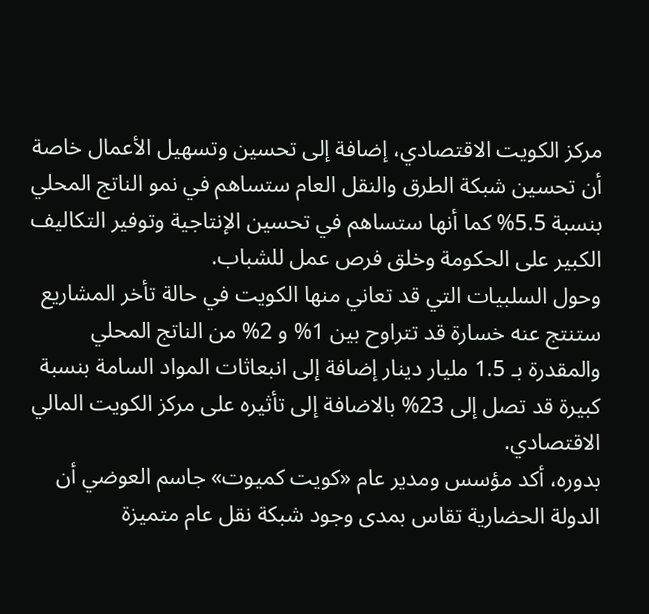مركز الكويت الاقتصادي، إضافة إلى تحسين وتسهيل الأعمال خاصة أن تحسين شبكة الطرق والنقل العام ستساهم في نمو الناتج المحلي بنسبة 5.5% كما أنها ستساهم في تحسين الإنتاجية وتوفير التكاليف الكبير على الحكومة وخلق فرص عمل للشباب.
وحول السلبيات التي قد تعاني منها الكويت في حالة تأخر المشاريع ستنتج عنه خسارة قد تتراوح بين 1% و 2% من الناتج المحلي والمقدرة بـ 1.5 مليار دينار إضافة إلى انبعاثات المواد السامة بنسبة كبيرة قد تصل إلى 23% بالاضافة إلى تأثيره على مركز الكويت المالي الاقتصادي.
بدوره، أكد مؤسس ومدير عام «كويت كميوت» جاسم العوضي أن الدولة الحضارية تقاس بمدى وجود شبكة نقل عام متميزة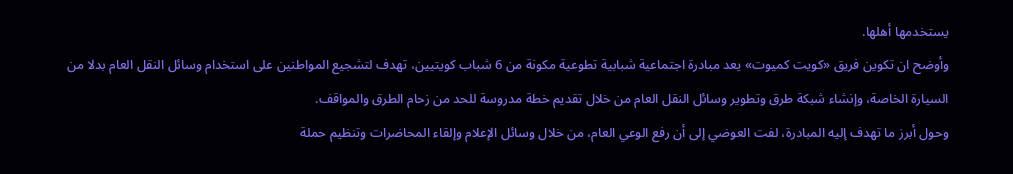يستخدمها أهلها.
وأوضح ان تكوين فريق «كويت كميوت» يعد مبادرة اجتماعية شبابية تطوعية مكونة من 6 شباب كويتيين، تهدف لتشجيع المواطنين على استخدام وسائل النقل العام بدلا من السيارة الخاصة، وإنشاء شبكة طرق وتطوير وسائل النقل العام من خلال تقديم خطة مدروسة للحد من زحام الطرق والمواقف.
وحول أبرز ما تهدف إليه المبادرة، لفت العوضي إلى أن رفع الوعي العام، من خلال وسائل الإعلام وإلقاء المحاضرات وتنظيم حملة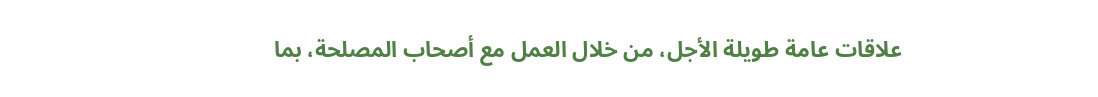علاقات عامة طويلة الأجل، من خلال العمل مع أصحاب المصلحة، بما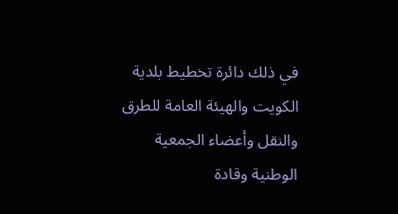في ذلك دائرة تخطيط بلدية الكويت والهيئة العامة للطرق والنقل وأعضاء الجمعية الوطنية وقادة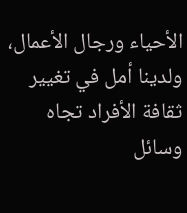الأحياء ورجال الأعمال، ولدينا أمل في تغيير ثقافة الأفراد تجاه وسائل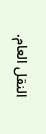النقل العام.